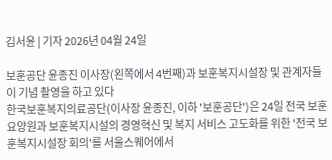김서윤 | 기자 2026년 04월 24일

보훈공단 윤종진 이사장(왼쪽에서 4번째)과 보훈복지시설장 및 관계자들이 기념 촬영을 하고 있다
한국보훈복지의료공단(이사장 윤종진, 이하 '보훈공단')은 24일 전국 보훈요양원과 보훈복지시설의 경영혁신 및 복지 서비스 고도화를 위한 '전국 보훈복지시설장 회의'를 서울스퀘어에서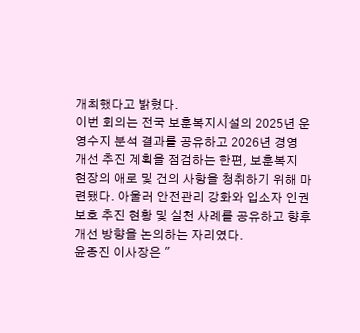개최했다고 밝혔다.
이번 회의는 전국 보훈복지시설의 2025년 운영수지 분석 결과를 공유하고 2026년 경영 개선 추진 계획을 점검하는 한편, 보훈복지 현장의 애로 및 건의 사항을 청취하기 위해 마련됐다. 아울러 안전관리 강화와 입소자 인권 보호 추진 현황 및 실천 사례를 공유하고 향후 개선 방향을 논의하는 자리였다.
윤종진 이사장은 "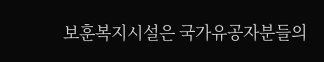보훈복지시설은 국가유공자분들의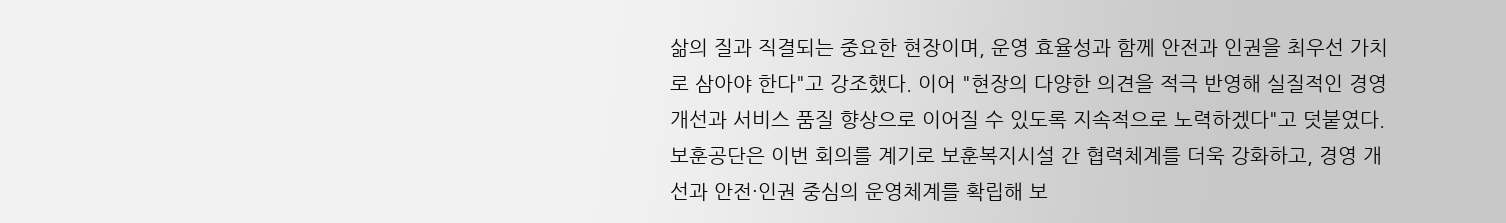삶의 질과 직결되는 중요한 현장이며, 운영 효율성과 함께 안전과 인권을 최우선 가치로 삼아야 한다"고 강조했다. 이어 "현장의 다양한 의견을 적극 반영해 실질적인 경영 개선과 서비스 품질 향상으로 이어질 수 있도록 지속적으로 노력하겠다"고 덧붙였다.
보훈공단은 이번 회의를 계기로 보훈복지시설 간 협력체계를 더욱 강화하고, 경영 개선과 안전·인권 중심의 운영체계를 확립해 보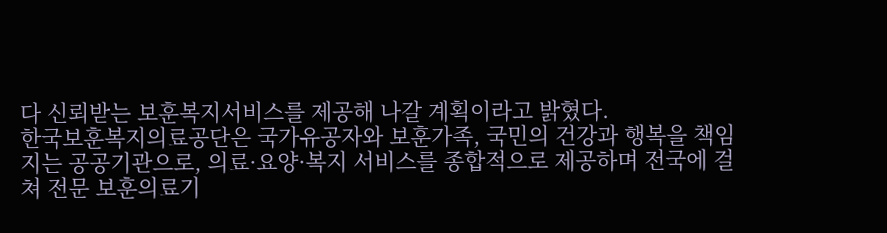다 신뢰받는 보훈복지서비스를 제공해 나갈 계획이라고 밝혔다.
한국보훈복지의료공단은 국가유공자와 보훈가족, 국민의 건강과 행복을 책임지는 공공기관으로, 의료·요양·복지 서비스를 종합적으로 제공하며 전국에 걸쳐 전문 보훈의료기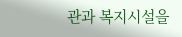관과 복지시설을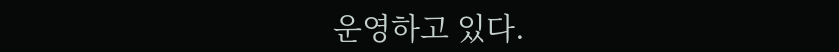운영하고 있다.